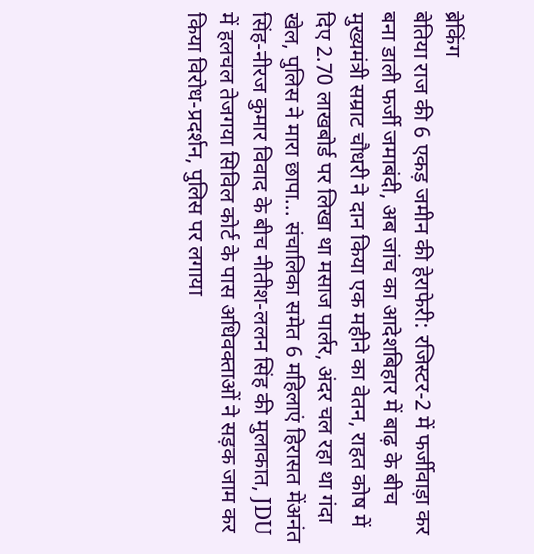ब्रेकिंग
बेतिया राज की 6 एकड़ जमीन की हेराफेरी: रजिस्टर-2 में फर्जीवाड़ा कर बना डाली फर्जी जमाबंदी, अब जांच का आदेशबिहार में बाढ़ के बीच मुख्यमंत्री सम्राट चौधरी ने दान किया एक महीने का वेतन, राहत कोष में दिए 2.70 लाखबोर्ड पर लिखा था मसाज पार्लर, अंदर चल रहा था गंदा खेल, पुलिस ने मारा छापा... संचालिका समेत 6 महिलाएं हिरासत मेंअनंत सिंह-नीरज कुमार विवाद के बीच नीतीश-ललन सिंह की मुलाकात, JDU में हलचल तेजगया सिविल कोर्ट के पास अधिवक्ताओं ने सड़क जाम कर किया विरोध-प्रदर्शन, पुलिस पर लगाया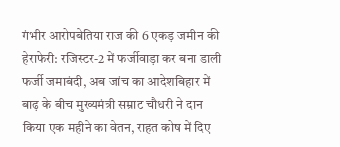गंभीर आरोपबेतिया राज की 6 एकड़ जमीन की हेराफेरी: रजिस्टर-2 में फर्जीवाड़ा कर बना डाली फर्जी जमाबंदी, अब जांच का आदेशबिहार में बाढ़ के बीच मुख्यमंत्री सम्राट चौधरी ने दान किया एक महीने का वेतन, राहत कोष में दिए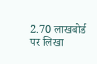2.70 लाखबोर्ड पर लिखा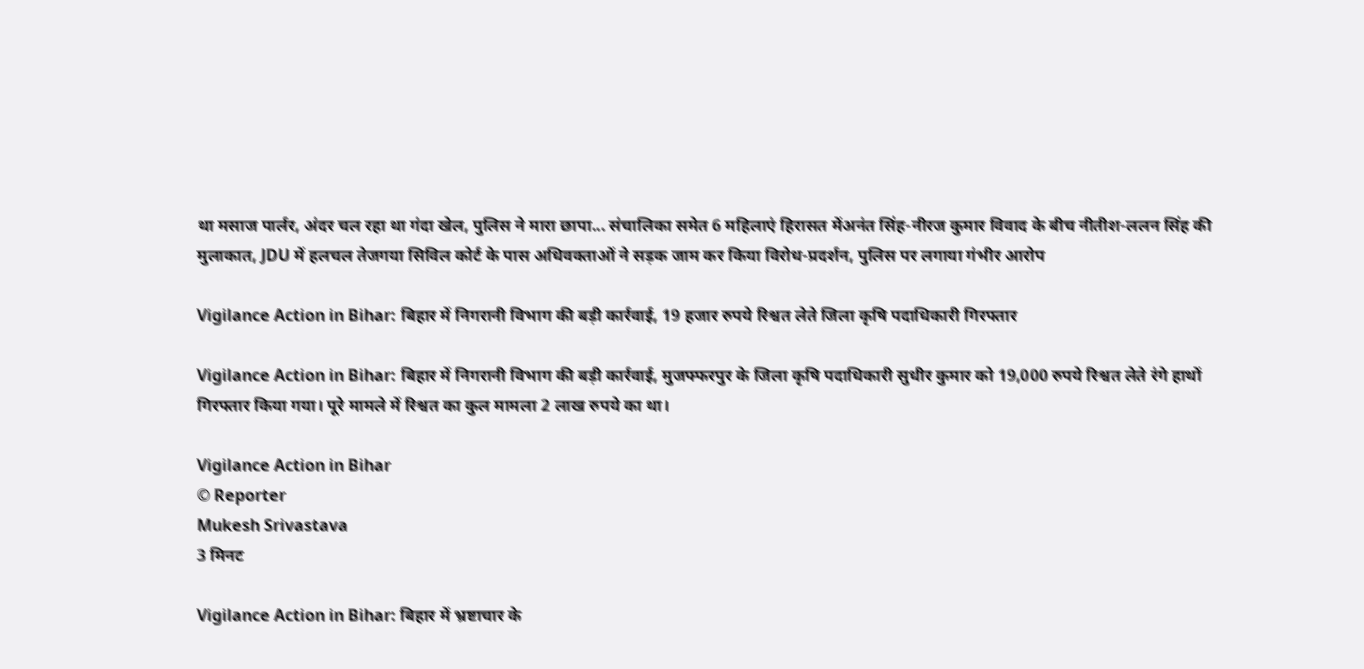था मसाज पार्लर, अंदर चल रहा था गंदा खेल, पुलिस ने मारा छापा... संचालिका समेत 6 महिलाएं हिरासत मेंअनंत सिंह-नीरज कुमार विवाद के बीच नीतीश-ललन सिंह की मुलाकात, JDU में हलचल तेजगया सिविल कोर्ट के पास अधिवक्ताओं ने सड़क जाम कर किया विरोध-प्रदर्शन, पुलिस पर लगाया गंभीर आरोप

Vigilance Action in Bihar: बिहार में निगरानी विभाग की बड़ी कार्रवाई, 19 हजार रुपये रिश्वत लेते जिला कृषि पदाधिकारी गिरफ्तार

Vigilance Action in Bihar: बिहार में निगरानी विभाग की बड़ी कार्रवाई, मुजफ्फरपुर के जिला कृषि पदाधिकारी सुधीर कुमार को 19,000 रुपये रिश्वत लेते रंगे हाथों गिरफ्तार किया गया। पूरे मामले में रिश्वत का कुल मामला 2 लाख रुपये का था।

Vigilance Action in Bihar
© Reporter
Mukesh Srivastava
3 मिनट

Vigilance Action in Bihar: बिहार में भ्रष्टाचार के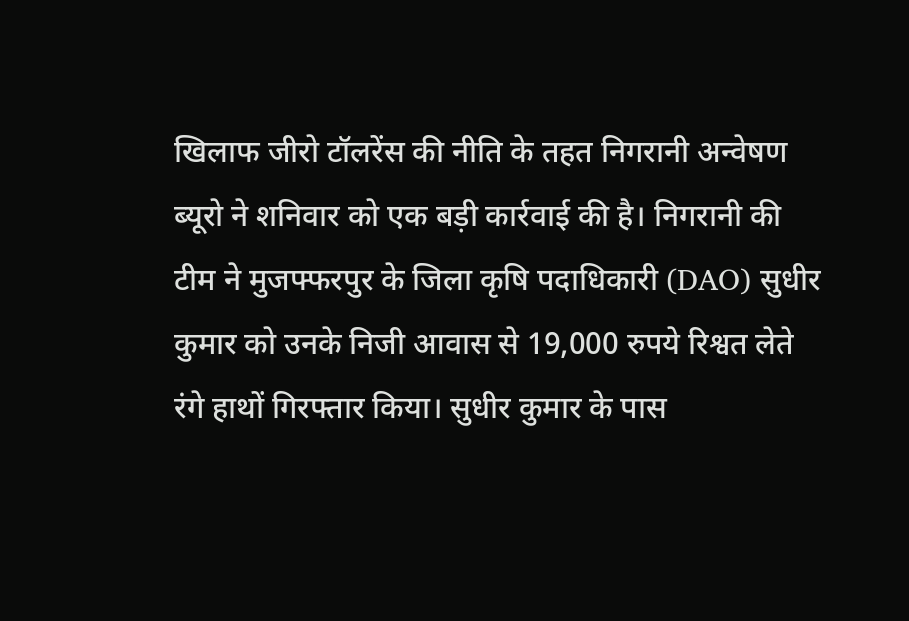खिलाफ जीरो टॉलरेंस की नीति के तहत निगरानी अन्वेषण ब्यूरो ने शनिवार को एक बड़ी कार्रवाई की है। निगरानी की टीम ने मुजफ्फरपुर के जिला कृषि पदाधिकारी (DAO) सुधीर कुमार को उनके निजी आवास से 19,000 रुपये रिश्वत लेते रंगे हाथों गिरफ्तार किया। सुधीर कुमार के पास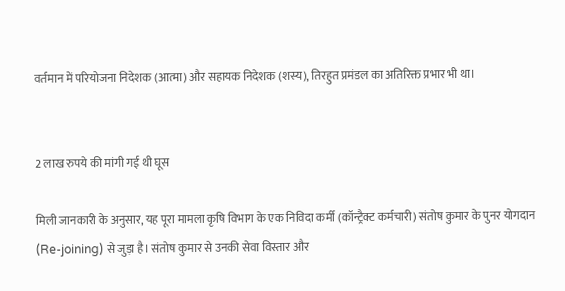वर्तमान में परियोजना निदेशक (आत्मा) और सहायक निदेशक (शस्य), तिरहुत प्रमंडल का अतिरिक्त प्रभार भी था।


2 लाख रुपये की मांगी गई थी घूस

मिली जानकारी के अनुसार, यह पूरा मामला कृषि विभाग के एक निविदा कर्मी (कॉन्ट्रैक्ट कर्मचारी) संतोष कुमार के पुनर योगदान (Re-joining) से जुड़ा है। संतोष कुमार से उनकी सेवा विस्तार और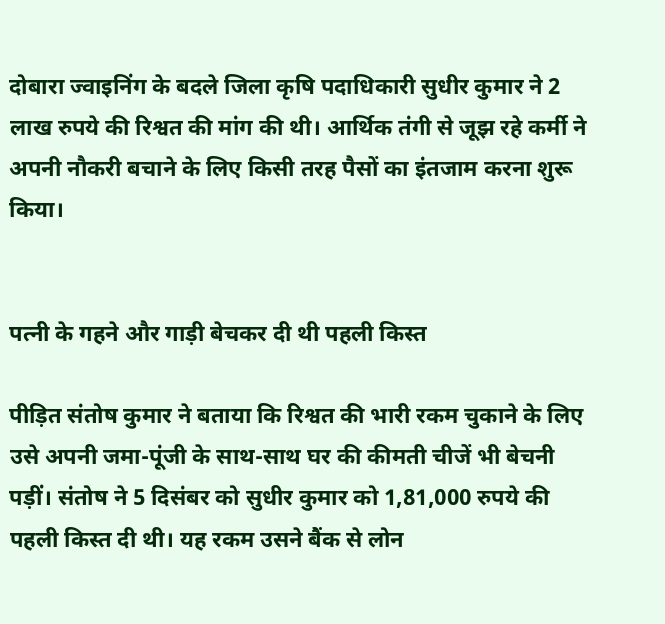दोबारा ज्वाइनिंग के बदले जिला कृषि पदाधिकारी सुधीर कुमार ने 2 लाख रुपये की रिश्वत की मांग की थी। आर्थिक तंगी से जूझ रहे कर्मी ने अपनी नौकरी बचाने के लिए किसी तरह पैसों का इंतजाम करना शुरू किया।


पत्नी के गहने और गाड़ी बेचकर दी थी पहली किस्त

पीड़ित संतोष कुमार ने बताया कि रिश्वत की भारी रकम चुकाने के लिए उसे अपनी जमा-पूंजी के साथ-साथ घर की कीमती चीजें भी बेचनी पड़ीं। संतोष ने 5 दिसंबर को सुधीर कुमार को 1,81,000 रुपये की पहली किस्त दी थी। यह रकम उसने बैंक से लोन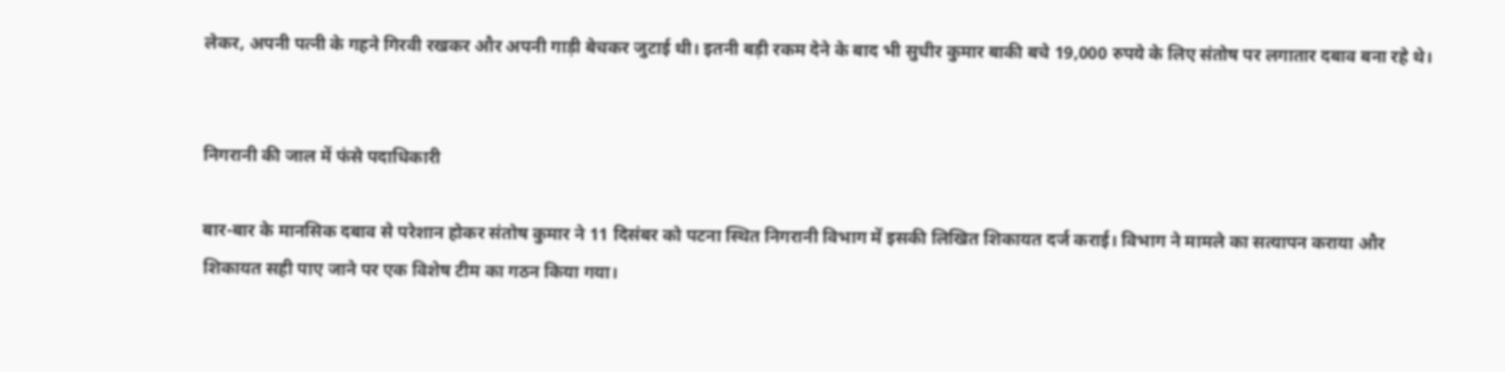लेकर, अपनी पत्नी के गहने गिरवी रखकर और अपनी गाड़ी बेचकर जुटाई थी। इतनी बड़ी रकम देने के बाद भी सुधीर कुमार बाकी बचे 19,000 रुपये के लिए संतोष पर लगातार दबाव बना रहे थे।


निगरानी की जाल में फंसे पदाधिकारी

बार-बार के मानसिक दबाव से परेशान होकर संतोष कुमार ने 11 दिसंबर को पटना स्थित निगरानी विभाग में इसकी लिखित शिकायत दर्ज कराई। विभाग ने मामले का सत्यापन कराया और शिकायत सही पाए जाने पर एक विशेष टीम का गठन किया गया।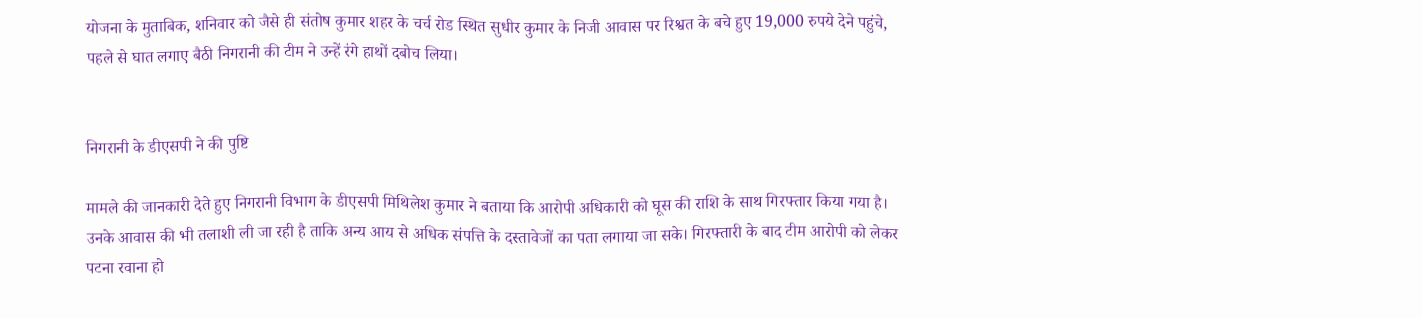योजना के मुताबिक, शनिवार को जैसे ही संतोष कुमार शहर के चर्च रोड स्थित सुधीर कुमार के निजी आवास पर रिश्वत के बचे हुए 19,000 रुपये देने पहुंचे, पहले से घात लगाए बैठी निगरानी की टीम ने उन्हें रंगे हाथों दबोच लिया।


निगरानी के डीएसपी ने की पुष्टि

मामले की जानकारी देते हुए निगरानी विभाग के डीएसपी मिथिलेश कुमार ने बताया कि आरोपी अधिकारी को घूस की राशि के साथ गिरफ्तार किया गया है। उनके आवास की भी तलाशी ली जा रही है ताकि अन्य आय से अधिक संपत्ति के दस्तावेजों का पता लगाया जा सके। गिरफ्तारी के बाद टीम आरोपी को लेकर पटना रवाना हो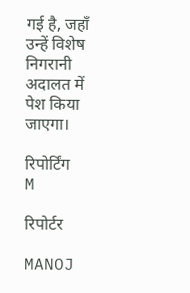गई है, जहाँ उन्हें विशेष निगरानी अदालत में पेश किया जाएगा।

रिपोर्टिंग
M

रिपोर्टर

MANOJ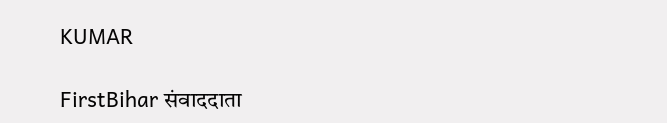KUMAR

FirstBihar संवाददाता